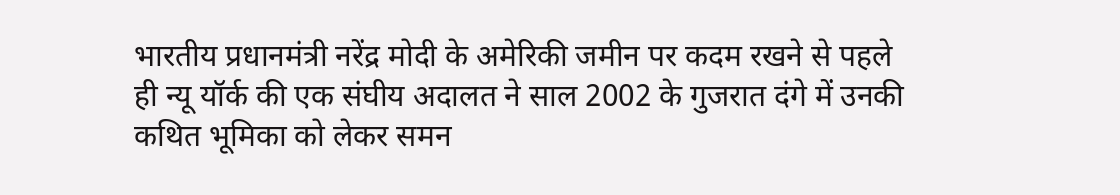भारतीय प्रधानमंत्री नरेंद्र मोदी के अमेरिकी जमीन पर कदम रखने से पहले ही न्यू यॉर्क की एक संघीय अदालत ने साल 2002 के गुजरात दंगे में उनकी कथित भूमिका को लेकर समन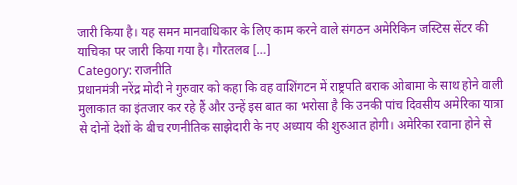जारी किया है। यह समन मानवाधिकार के लिए काम करने वाले संगठन अमेरिकिन जस्टिस सेंटर की याचिका पर जारी किया गया है। गौरतलब […]
Category: राजनीति
प्रधानमंत्री नरेंद्र मोदी ने गुरुवार को कहा कि वह वाशिंगटन में राष्ट्रपति बराक ओबामा के साथ होने वाली मुलाकात का इंतजार कर रहे हैं और उन्हें इस बात का भरोसा है कि उनकी पांच दिवसीय अमेरिका यात्रा से दोनों देशों के बीच रणनीतिक साझेदारी के नए अध्याय की शुरुआत होगी। अमेरिका रवाना होने से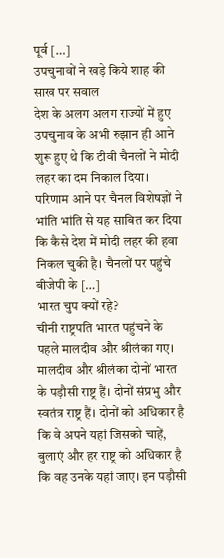पूर्व […]
उपचुनावों ने खड़े किये शाह की साख पर सवाल
देश के अलग अलग राज्यों में हुए उपचुनाव के अभी रुझान ही आने शुरू हुए थे कि टीवी चैनलों ने मोदी लहर का दम निकाल दिया। परिणाम आने पर चैनल विशेषज्ञों ने भांति भांति से यह साबित कर दिया कि कैसे देश में मोदी लहर की हवा निकल चुकी है। चैनलों पर पहुंचे बीजेपी के […]
भारत चुप क्यों रहे?
चीनी राष्ट्रपति भारत पहुंचने के पहले मालदीव और श्रीलंका गए। मालदीव और श्रीलंका दोनों भारत के पड़ौसी राष्ट्र हैं। दोनों संप्रभु और स्वतंत्र राष्ट्र हैं। दोनों को अधिकार है कि वे अपने यहां जिसको चाहें, बुलाएं और हर राष्ट्र को अधिकार है कि वह उनके यहां जाए। इन पड़ौसी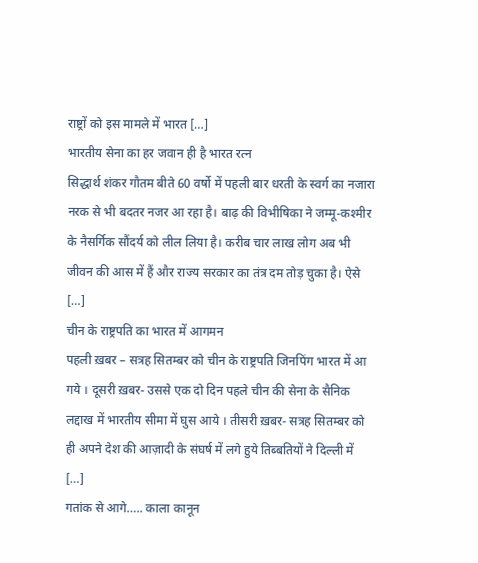राष्ट्रों को इस मामले में भारत […]
भारतीय सेना का हर जवान ही है भारत रत्न
सिद्धार्थ शंकर गौतम बीते 60 वर्षो में पहली बार धरती के स्वर्ग का नजारा नरक से भी बदतर नजर आ रहा है। बाढ़ की विभीषिका ने जम्मू-कश्मीर के नैसर्गिक सौंदर्य को लील लिया है। करीब चार लाख लोग अब भी जीवन की आस में हैं और राज्य सरकार का तंत्र दम तोड़ चुका है। ऐसे […]
चीन के राष्ट्रपति का भारत में आगमन
पहली ख़बर – सत्रह सितम्बर को चीन के राष्ट्रपति जिनपिंग भारत में आ गये । दूसरी ख़बर- उससे एक दो दिन पहले चीन की सेना के सैनिक लद्दाख में भारतीय सीमा में घुस आये । तीसरी ख़बर- सत्रह सितम्बर को ही अपने देश की आज़ादी के संघर्ष में लगे हुये तिब्बतियों ने दिल्ली में […]
गतांक से आगे….. काला कानून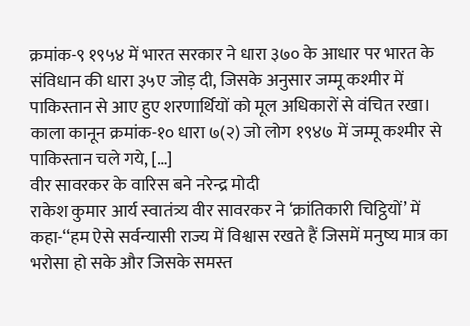क्रमांक-९ १९५४ में भारत सरकार ने धारा ३७० के आधार पर भारत के संविधान की धारा ३५ए जोड़ दी, जिसके अनुसार जम्मू कश्मीर में पाकिस्तान से आए हुए शरणार्थियों को मूल अधिकारों से वंचित रखा। काला कानून क्रमांक-१० धारा ७(२) जो लोग १९४७ में जम्मू कश्मीर से पाकिस्तान चले गये, […]
वीर सावरकर के वारिस बने नरेन्द्र मोदी
राकेश कुमार आर्य स्वातंत्र्य वीर सावरकर ने ‘क्रांतिकारी चिट्ठियों’ में कहा-‘‘हम ऐसे सर्वन्यासी राज्य में विश्वास रखते हैं जिसमें मनुष्य मात्र का भरोसा हो सके और जिसके समस्त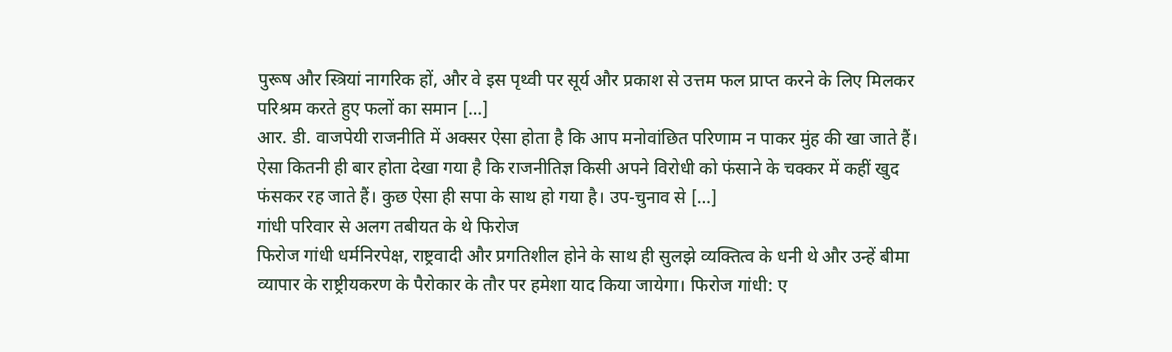पुरूष और स्त्रियां नागरिक हों, और वे इस पृथ्वी पर सूर्य और प्रकाश से उत्तम फल प्राप्त करने के लिए मिलकर परिश्रम करते हुए फलों का समान […]
आर. डी. वाजपेयी राजनीति में अक्सर ऐसा होता है कि आप मनोवांछित परिणाम न पाकर मुंह की खा जाते हैं। ऐसा कितनी ही बार होता देखा गया है कि राजनीतिज्ञ किसी अपने विरोधी को फंसाने के चक्कर में कहीं खुद फंसकर रह जाते हैं। कुछ ऐसा ही सपा के साथ हो गया है। उप-चुनाव से […]
गांधी परिवार से अलग तबीयत के थे फिरोज
फिरोज गांधी धर्मनिरपेक्ष, राष्ट्रवादी और प्रगतिशील होने के साथ ही सुलझे व्यक्तित्व के धनी थे और उन्हें बीमा व्यापार के राष्ट्रीयकरण के पैरोकार के तौर पर हमेशा याद किया जायेगा। फिरोज गांधी: ए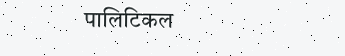पालिटिकल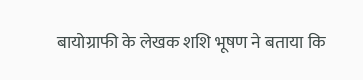बायोग्राफी के लेखक शशि भूषण ने बताया कि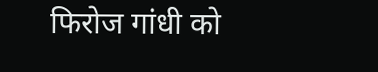फिरोज गांधी को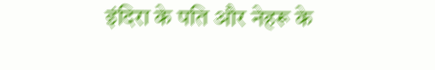इंदिरा के पति और नेहरू के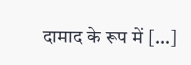दामाद के रूप में […]